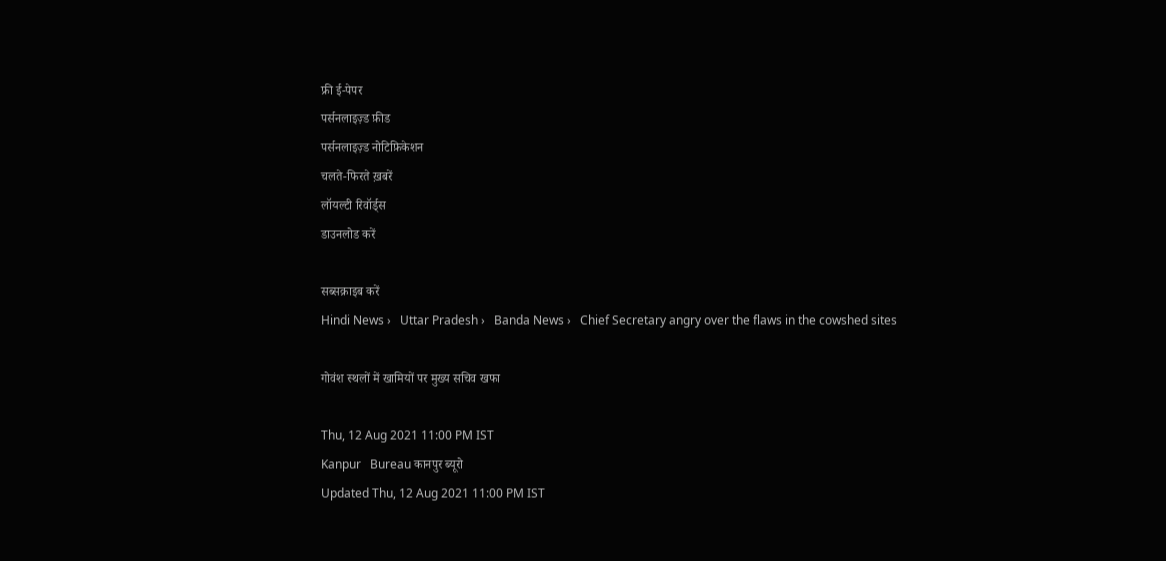फ्री ई-पेपर
पर्सनलाइज़्ड फ़ीड
पर्सनलाइज़्ड नोटिफ़िकेशन
चलते-फिरते ख़बरें
लॉयल्टी रिवॉर्ड्स
डाउनलोड करें

सब्सक्राइब करें
Hindi News ›   Uttar Pradesh ›   Banda News ›   Chief Secretary angry over the flaws in the cowshed sites

गोवंश स्थलों में खामियों पर मुख्य सचिव खफा

Thu, 12 Aug 2021 11:00 PM IST
Kanpur   Bureau कानपुर ब्यूरो
Updated Thu, 12 Aug 2021 11:00 PM IST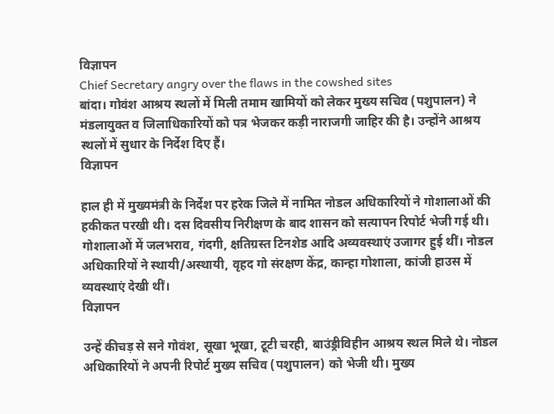विज्ञापन
Chief Secretary angry over the flaws in the cowshed sites
बांदा। गोवंश आश्रय स्थलों में मिली तमाम खामियों को लेकर मुख्य सचिव (पशुपालन) ने मंडलायुक्त व जिलाधिकारियों को पत्र भेजकर कड़ी नाराजगी जाहिर की है। उन्होंने आश्रय स्थलों में सुधार के निर्देश दिए हैं।
विज्ञापन

हाल ही में मुख्यमंत्री के निर्देश पर हरेक जिले में नामित नोडल अधिकारियों ने गोशालाओं की हकीकत परखी थी। दस दिवसीय निरीक्षण के बाद शासन को सत्यापन रिपोर्ट भेजी गई थी। गोशालाओं में जलभराव, गंदगी, क्षतिग्रस्त टिनशेड आदि अव्यवस्थाएं उजागर हुई थीं। नोडल अधिकारियों ने स्थायी/अस्थायी, वृहद गो संरक्षण केंद्र, कान्हा गोशाला, कांजी हाउस में व्यवस्थाएं देखी थीं।
विज्ञापन

उन्हें कीचड़ से सने गोवंश, सूखा भूखा, टूटी चरही, बाउंड्रीविहीन आश्रय स्थल मिले थे। नोडल अधिकारियों ने अपनी रिपोर्ट मुख्य सचिव (पशुपालन) को भेजी थी। मुख्य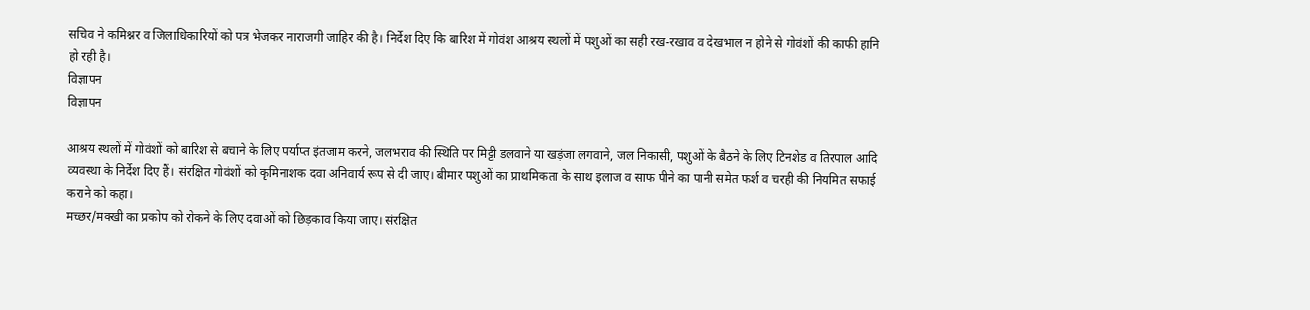सचिव ने कमिश्नर व जिलाधिकारियों को पत्र भेजकर नाराजगी जाहिर की है। निर्देश दिए कि बारिश में गोवंश आश्रय स्थलों में पशुओं का सही रख-रखाव व देखभाल न होने से गोवंशों की काफी हानि हो रही है।
विज्ञापन
विज्ञापन

आश्रय स्थलों में गोवंशों को बारिश से बचाने के लिए पर्याप्त इंतजाम करने, जलभराव की स्थिति पर मिट्टी डलवाने या खड़ंजा लगवाने, जल निकासी, पशुओं के बैठने के लिए टिनशेड व तिरपाल आदि व्यवस्था के निर्देश दिए हैं। संरक्षित गोवंशों को कृमिनाशक दवा अनिवार्य रूप से दी जाए। बीमार पशुओं का प्राथमिकता के साथ इलाज व साफ पीने का पानी समेत फर्श व चरही की नियमित सफाई कराने को कहा।
मच्छर/मक्खी का प्रकोप को रोकने के लिए दवाओं को छिड़काव किया जाए। संरक्षित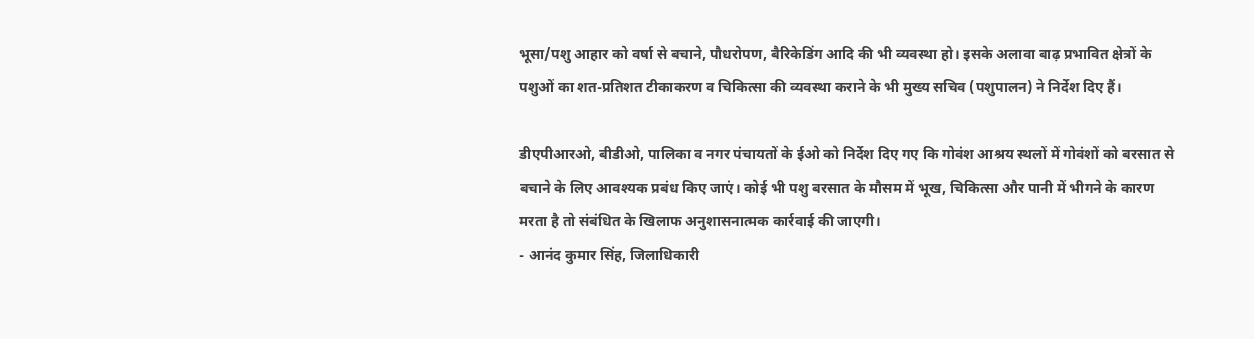भूसा/पशु आहार को वर्षा से बचाने, पौधरोपण, बैरिकेडिंग आदि की भी व्यवस्था हो। इसके अलावा बाढ़ प्रभावित क्षेत्रों के पशुओं का शत-प्रतिशत टीकाकरण व चिकित्सा की व्यवस्था कराने के भी मुख्य सचिव (पशुपालन) ने निर्देश दिए हैं।

डीएपीआरओ, बीडीओ, पालिका व नगर पंचायतों के ईओ को निर्देश दिए गए कि गोवंश आश्रय स्थलों में गोवंशों को बरसात से बचाने के लिए आवश्यक प्रबंध किए जाएं। कोई भी पशु बरसात के मौसम में भूख, चिकित्सा और पानी में भीगने के कारण मरता है तो संबंधित के खिलाफ अनुशासनात्मक कार्रवाई की जाएगी।
- आनंद कुमार सिंह, जिलाधिकारी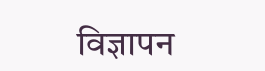विज्ञापन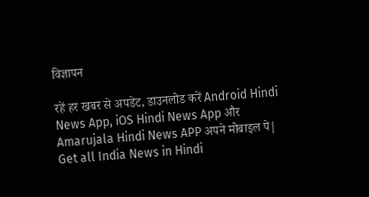विज्ञापन

रहें हर खबर से अपडेट, डाउनलोड करें Android Hindi News App, iOS Hindi News App और Amarujala Hindi News APP अपने मोबाइल पे|
Get all India News in Hindi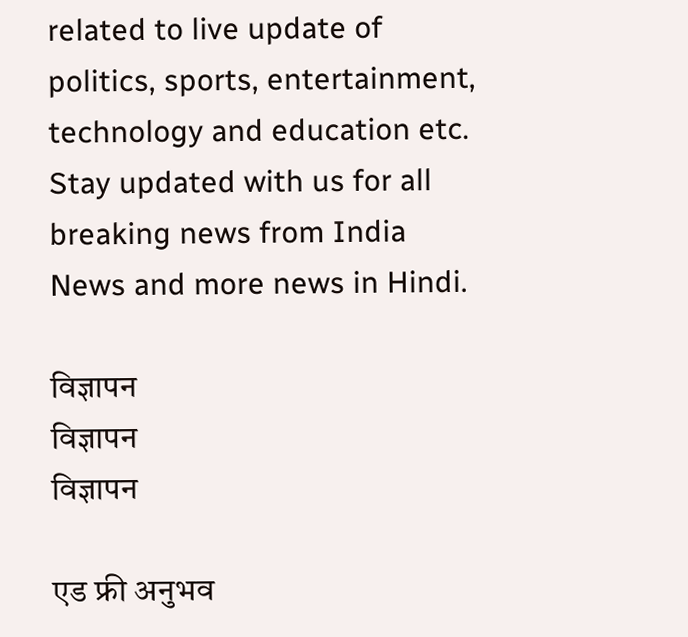related to live update of politics, sports, entertainment, technology and education etc. Stay updated with us for all breaking news from India News and more news in Hindi.

विज्ञापन
विज्ञापन
विज्ञापन

एड फ्री अनुभव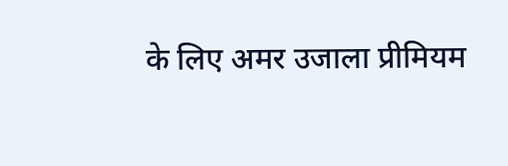के लिए अमर उजाला प्रीमियम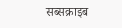सब्सक्राइब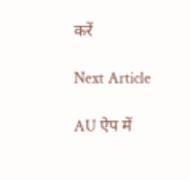करें

Next Article

AU ऐप में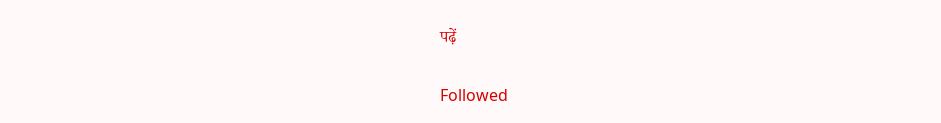पढ़ें

Followed